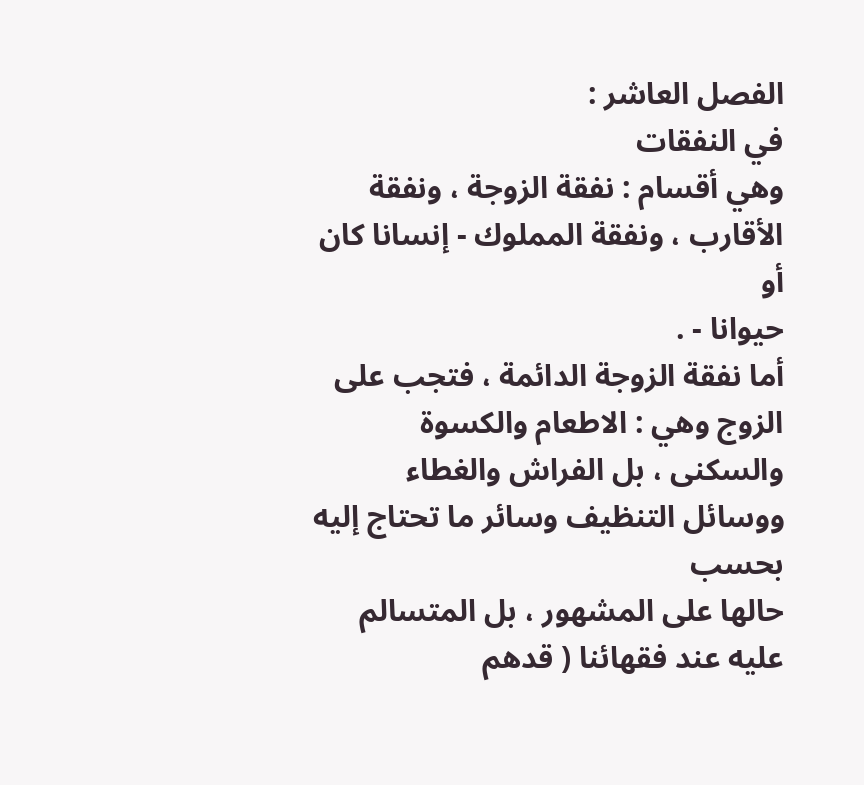الفصل العاشر :
في النفقات
وهي أقسام : نفقة الزوجة ، ونفقة الأقارب ، ونفقة المملوك - إنسانا كان أو
حيوانا - .
أما نفقة الزوجة الدائمة ، فتجب على الزوج وهي : الاطعام والكسوة
والسكنى ، بل الفراش والغطاء ووسائل التنظيف وسائر ما تحتاج إليه بحسب
حالها على المشهور ، بل المتسالم عليه عند فقهائنا ( قدهم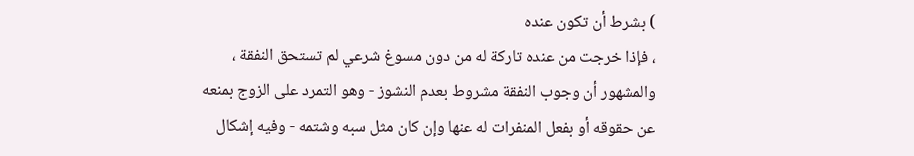) بشرط أن تكون عنده
، فإذا خرجت من عنده تاركة له من دون مسوغ شرعي لم تستحق النفقة ،
والمشهور أن وجوب النفقة مشروط بعدم النشوز - وهو التمرد على الزوج بمنعه
عن حقوقه أو بفعل المنفرات له عنها وإن كان مثل سبه وشتمه - وفيه إشكال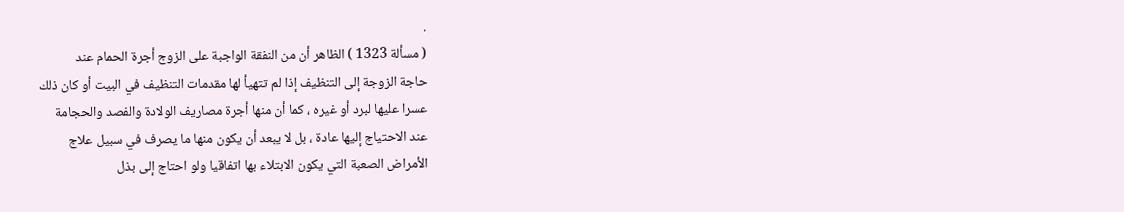.
( مسألة 1323 ) الظاهر أن من النفقة الواجبة على الزوج أجرة الحمام عند
حاجة الزوجة إلى التنظيف إذا لم تتهيأ لها مقدمات التنظيف في البيت أو كان ذلك
عسرا عليها لبرد أو غيره ، كما أن منها أجرة مصاريف الولادة والفصد والحجامة
عند الاحتياج إليها عادة ، بل لا يبعد أن يكون منها ما يصرف في سبيل علاج
الأمراض الصعبة التي يكون الابتلاء بها اتفاقيا ولو احتاج إلى بذل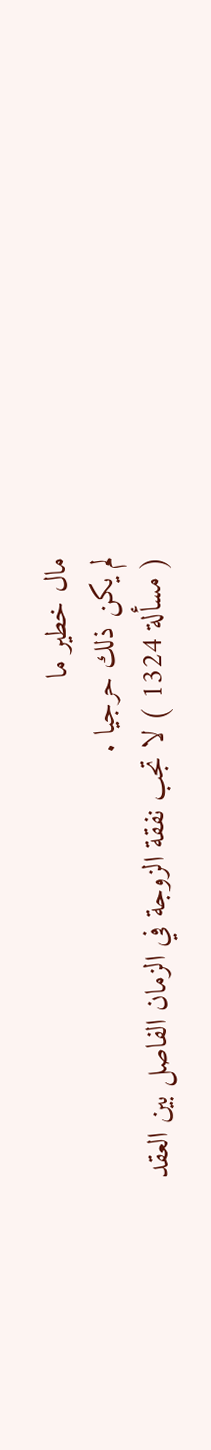مال خطير ما
لم يكن ذلك حرجيا .
( مسألة 1324 ) لا تجب نفقة الزوجة في الزمان الفاصل بين العقد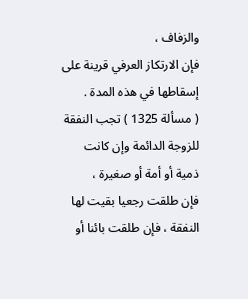والزفاف ،
فإن الارتكاز العرفي قرينة على إسقاطها في هذه المدة .
( مسألة 1325 ) تجب النفقة للزوجة الدائمة وإن كانت ذمية أو أمة أو صغيرة ،
فإن طلقت رجعيا بقيت لها النفقة ، فإن طلقت بائنا أو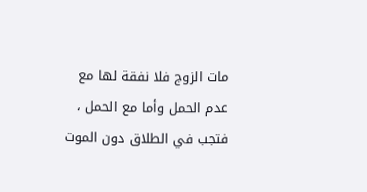مات الزوج فلا نفقة لها مع
عدم الحمل وأما مع الحمل ، فتجب في الطلاق دون الموت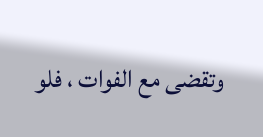وتقضى مع الفوات ، فلو